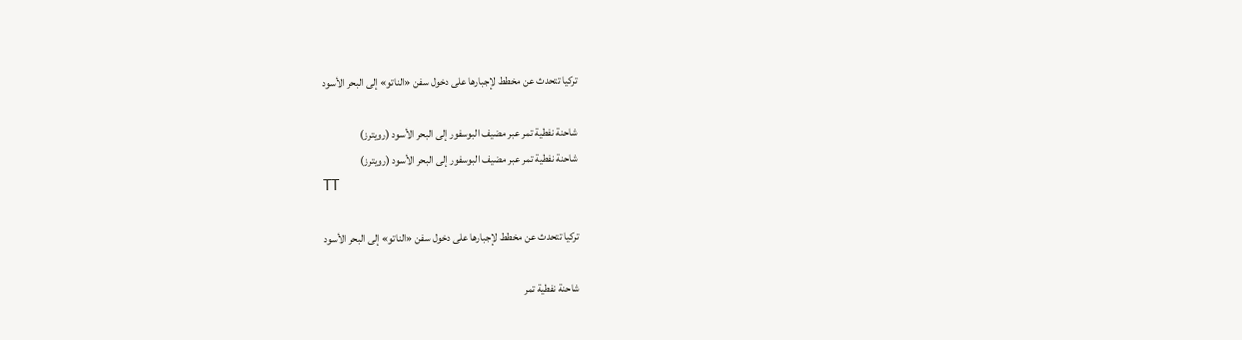تركيا تتحدث عن مخطط لإجبارها على دخول سفن «الناتو» إلى البحر الأسود

شاحنة نفطية تمر عبر مضيف البوسفور إلى البحر الأسود (رويترز)
شاحنة نفطية تمر عبر مضيف البوسفور إلى البحر الأسود (رويترز)
TT

تركيا تتحدث عن مخطط لإجبارها على دخول سفن «الناتو» إلى البحر الأسود

شاحنة نفطية تمر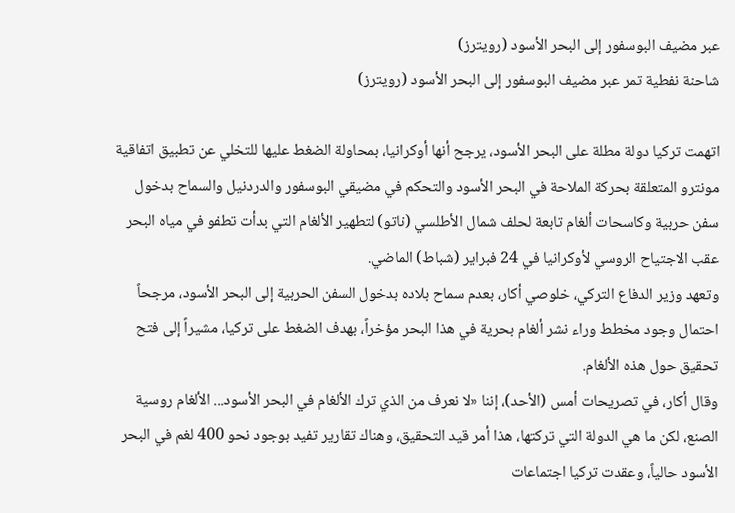عبر مضيف البوسفور إلى البحر الأسود (رويترز)
شاحنة نفطية تمر عبر مضيف البوسفور إلى البحر الأسود (رويترز)

اتهمت تركيا دولة مطلة على البحر الأسود، يرجح أنها أوكرانيا، بمحاولة الضغط عليها للتخلي عن تطبيق اتفاقية مونترو المتعلقة بحركة الملاحة في البحر الأسود والتحكم في مضيقي البوسفور والدردنيل والسماح بدخول سفن حربية وكاسحات ألغام تابعة لحلف شمال الأطلسي (ناتو) لتطهير الألغام التي بدأت تطفو في مياه البحر عقب الاجتياح الروسي لأوكرانيا في 24 فبراير (شباط) الماضي.
وتعهد وزير الدفاع التركي، خلوصي أكار، بعدم سماح بلاده بدخول السفن الحربية إلى البحر الأسود، مرجحاً احتمال وجود مخطط وراء نشر ألغام بحرية في هذا البحر مؤخراً، بهدف الضغط على تركيا، مشيراً إلى فتح تحقيق حول هذه الألغام.
وقال أكار، في تصريحات أمس (الأحد)، إننا «لا نعرف من الذي ترك الألغام في البحر الأسود... الألغام روسية الصنع، لكن ما هي الدولة التي تركتها، هذا أمر قيد التحقيق، وهناك تقارير تفيد بوجود نحو 400 لغم في البحر الأسود حالياً، وعقدت تركيا اجتماعات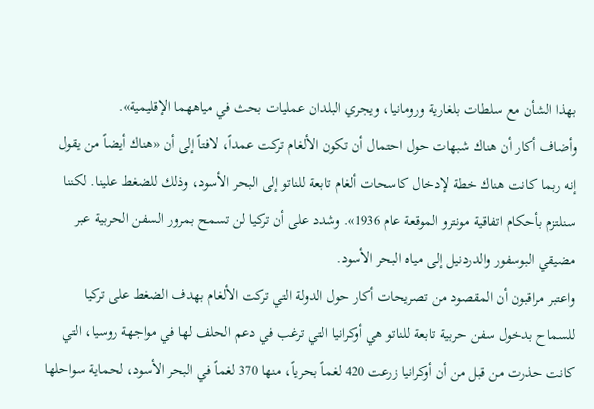بهذا الشأن مع سلطات بلغارية ورومانيا، ويجري البلدان عمليات بحث في مياههما الإقليمية».
وأضاف أكار أن هناك شبهات حول احتمال أن تكون الألغام تركت عمداً، لافتاً إلى أن «هناك أيضاً من يقول إنه ربما كانت هناك خطة لإدخال كاسحات ألغام تابعة للناتو إلى البحر الأسود، وذلك للضغط علينا. لكننا سنلتزم بأحكام اتفاقية مونترو الموقعة عام 1936». وشدد على أن تركيا لن تسمح بمرور السفن الحربية عبر مضيقي البوسفور والدردنيل إلى مياه البحر الأسود.
واعتبر مراقبون أن المقصود من تصريحات أكار حول الدولة التي تركت الألغام بهدف الضغط على تركيا للسماح بدخول سفن حربية تابعة للناتو هي أوكرانيا التي ترغب في دعم الحلف لها في مواجهة روسيا، التي كانت حذرت من قبل من أن أوكرانيا زرعت 420 لغماً بحرياً، منها 370 لغماً في البحر الأسود، لحماية سواحلها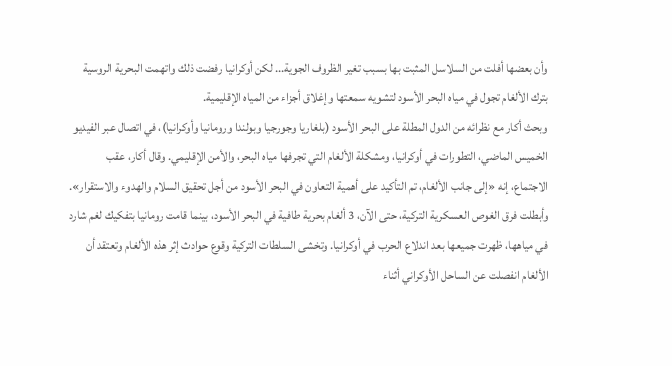وأن بعضها أفلت من السلاسل المثبت بها بسبب تغير الظروف الجوية... لكن أوكرانيا رفضت ذلك واتهمت البحرية الروسية بترك الألغام تجول في مياه البحر الأسود لتشويه سمعتها وإغلاق أجزاء من المياه الإقليمية.
وبحث أكار مع نظرائه من الدول المطلة على البحر الأسود (بلغاريا وجورجيا وبولندا ورومانيا وأوكرانيا)، في اتصال عبر الفيديو الخميس الماضي، التطورات في أوكرانيا، ومشكلة الألغام التي تجرفها مياه البحر، والأمن الإقليمي. وقال أكار، عقب الاجتماع، إنه «إلى جانب الألغام، تم التأكيد على أهمية التعاون في البحر الأسود من أجل تحقيق السلام والهدوء والاستقرار».
وأبطلت فرق الغوص العسكرية التركية، حتى الآن، 3 ألغام بحرية طافية في البحر الأسود، بينما قامت رومانيا بتفكيك لغم شارد في مياهها، ظهرت جميعها بعد اندلاع الحرب في أوكرانيا. وتخشى السلطات التركية وقوع حوادث إثر هذه الألغام وتعتقد أن الألغام انفصلت عن الساحل الأوكراني أثناء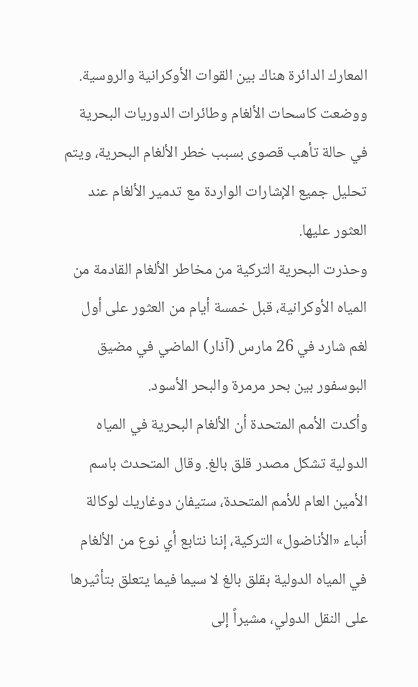المعارك الدائرة هناك بين القوات الأوكرانية والروسية. ووضعت كاسحات الألغام وطائرات الدوريات البحرية في حالة تأهب قصوى بسبب خطر الألغام البحرية، ويتم تحليل جميع الإشارات الواردة مع تدمير الألغام عند العثور عليها.
وحذرت البحرية التركية من مخاطر الألغام القادمة من المياه الأوكرانية، قبل خمسة أيام من العثور على أول لغم شارد في 26 مارس (آذار) الماضي في مضيق البوسفور بين بحر مرمرة والبحر الأسود.
وأكدت الأمم المتحدة أن الألغام البحرية في المياه الدولية تشكل مصدر قلق بالغ. وقال المتحدث باسم الأمين العام للأمم المتحدة، ستيفان دوغاريك لوكالة أنباء «الأناضول» التركية، إننا نتابع أي نوع من الألغام في المياه الدولية بقلق بالغ لا سيما فيما يتعلق بتأثيرها على النقل الدولي، مشيراً إلى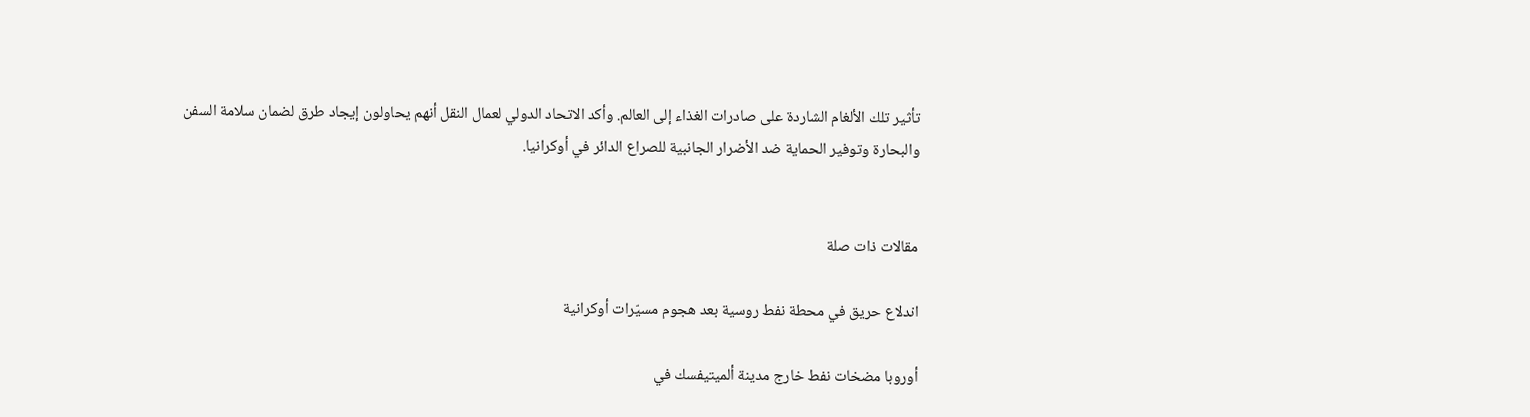تأثير تلك الألغام الشاردة على صادرات الغذاء إلى العالم. وأكد الاتحاد الدولي لعمال النقل أنهم يحاولون إيجاد طرق لضمان سلامة السفن والبحارة وتوفير الحماية ضد الأضرار الجانبية للصراع الدائر في أوكرانيا.


مقالات ذات صلة

اندلاع حريق في محطة نفط روسية بعد هجوم مسيّرات أوكرانية

أوروبا مضخات نفط خارج مدينة ألميتيفسك في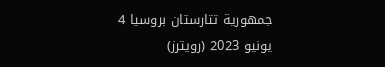جمهورية تتارستان بروسيا 4 يونيو 2023 (رويترز)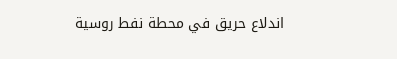اندلاع حريق في محطة نفط روسية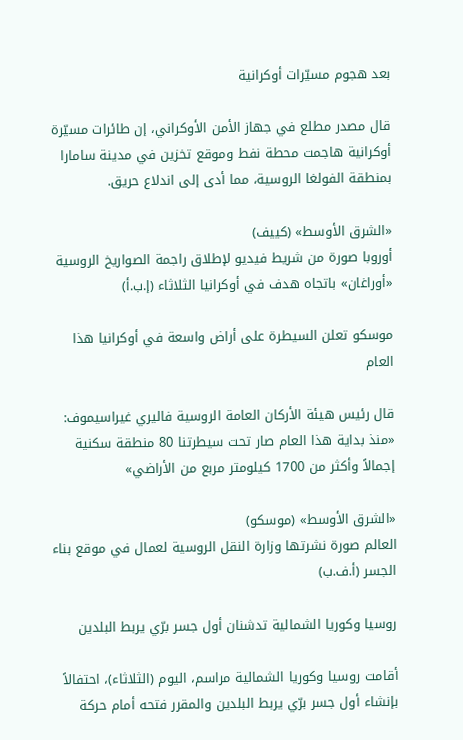بعد هجوم مسيّرات أوكرانية

قال مصدر مطلع في جهاز الأمن الأوكراني، إن طائرات مسيّرة أوكرانية هاجمت محطة نفط وموقع تخزين في مدينة سامارا بمنطقة الفولغا الروسية، مما أدى إلى اندلاع حريق.

«الشرق الأوسط» (كييف)
أوروبا صورة من شريط فيديو لإطلاق راجمة الصواريخ الروسية «أوراغان» باتجاه هدف في أوكرانيا الثلاثاء (إ.ب.أ)

موسكو تعلن السيطرة على أراض واسعة في أوكرانيا هذا العام

قال رئيس هيئة الأركان العامة الروسية فاليري غيراسيموف: «منذ بداية هذا العام صار تحت سيطرتنا 80 منطقة سكنية إجمالاً وأكثر من 1700 كيلومتر مربع من الأراضي»

«الشرق الأوسط» (موسكو)
العالم صورة نشرتها وزارة النقل الروسية لعمال في موقع بناء الجسر (أ.ف.ب)

روسيا وكوريا الشمالية تدشنان أول جسر برّي يربط البلدين

أقامت روسيا وكوريا الشمالية مراسم، اليوم (الثلاثاء)، احتفالاً بإنشاء أول جسر برّي يربط البلدين والمقرر فتحه أمام حركة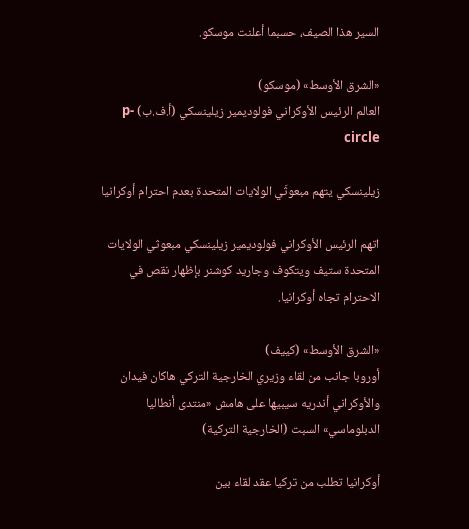السير هذا الصيف، حسبما أعلنت موسكو.

«الشرق الأوسط» (موسكو)
العالم الرئيس الأوكراني فولوديمير زيلينسكي (أ.ف.ب) p-circle

زيلينسكي يتهم مبعوثَي الولايات المتحدة بعدم احترام أوكرانيا

اتهم الرئيس الأوكراني فولوديمير زيلينسكي مبعوثي الولايات المتحدة ستيف ويتكوف وجاريد كوشنر بإظهار نقص في الاحترام تجاه أوكرانيا.

«الشرق الأوسط» (كييف)
أوروبا جانب من لقاء وزيري الخارجية التركي هاكان فيدان والأوكراني أندريه سيبيها على هامش «منتدى أنطاليا الدبلوماسي» السبت (الخارجية التركية)

أوكرانيا تطلب من تركيا عقد لقاء بين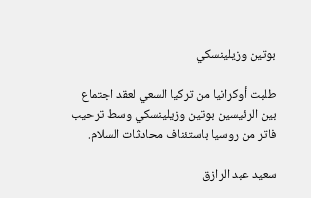بوتين وزيلينسكي

طلبت أوكرانيا من تركيا السعي لعقد اجتماع بين الرئيسين بوتين وزيلينسكي وسط ترحيب فاتر من روسيا باستئناف محادثات السلام.

سعيد عبد الرازق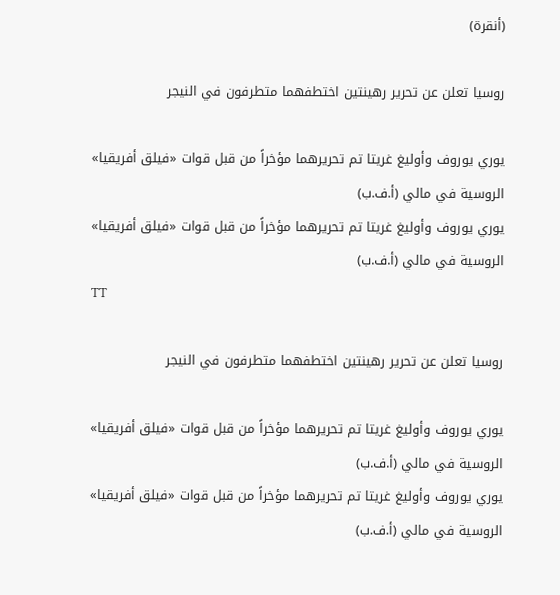(أنقرة)

روسيا تعلن عن تحرير رهينتين اختطفهما متطرفون في النيجر

يوري يوروف وأوليغ غريتا تم تحريرهما مؤخراً من قبل قوات «فيلق أفريقيا» الروسية في مالي (أ.ف.ب)
يوري يوروف وأوليغ غريتا تم تحريرهما مؤخراً من قبل قوات «فيلق أفريقيا» الروسية في مالي (أ.ف.ب)
TT

روسيا تعلن عن تحرير رهينتين اختطفهما متطرفون في النيجر

يوري يوروف وأوليغ غريتا تم تحريرهما مؤخراً من قبل قوات «فيلق أفريقيا» الروسية في مالي (أ.ف.ب)
يوري يوروف وأوليغ غريتا تم تحريرهما مؤخراً من قبل قوات «فيلق أفريقيا» الروسية في مالي (أ.ف.ب)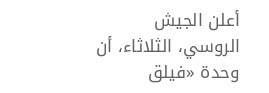أعلن الجيش الروسي، الثلاثاء، أن وحدة «فيلق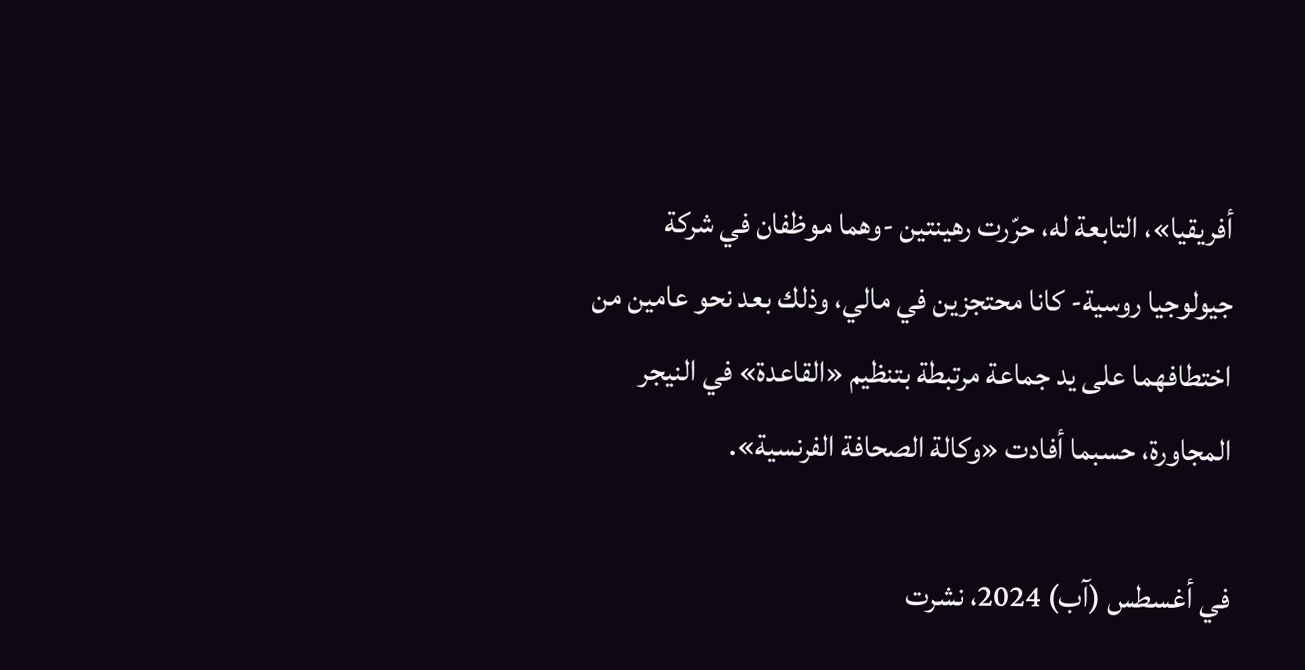أفريقيا»، التابعة له، حرّرت رهينتين -وهما موظفان في شركة جيولوجيا روسية- كانا محتجزين في مالي، وذلك بعد نحو عامين من اختطافهما على يد جماعة مرتبطة بتنظيم «القاعدة» في النيجر المجاورة، حسبما أفادت «وكالة الصحافة الفرنسية».

في أغسطس (آب) 2024، نشرت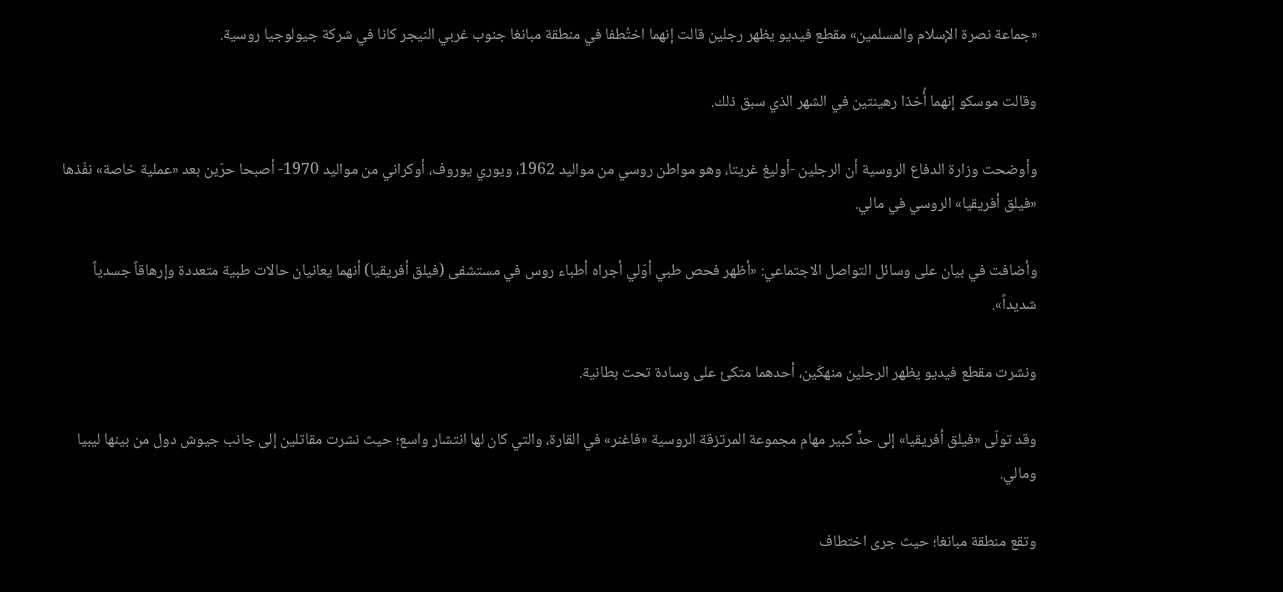«جماعة نصرة الإسلام والمسلمين» مقطع فيديو يظهر رجلين قالت إنهما اختُطفا في منطقة مبانغا جنوب غربي النيجر كانا في شركة جيولوجيا روسية.

وقالت موسكو إنهما أُخذا رهينتين في الشهر الذي سبق ذلك.

وأوضحت وزارة الدفاع الروسية أن الرجلين -أوليغ غريتا، وهو مواطن روسي من مواليد 1962، ويوري يوروف، أوكراني من مواليد 1970- أصبحا حرّين بعد «عملية خاصة» نفّذها «فيلق أفريقيا» الروسي في مالي.

وأضافت في بيان على وسائل التواصل الاجتماعي: «أظهر فحص طبي أوّلي أجراه أطباء روس في مستشفى (فيلق أفريقيا) أنهما يعانيان حالات طبية متعددة وإرهاقاً جسدياً شديداً».

ونشرت مقطع فيديو يظهر الرجلين منهكَين، أحدهما متكئ على وسادة تحت بطانية.

وقد تولّى «فيلق أفريقيا» إلى حدٍّ كبير مهام مجموعة المرتزقة الروسية «فاغنر» في القارة، والتي كان لها انتشار واسع؛ حيث نشرت مقاتلين إلى جانب جيوش دول من بينها ليبيا ومالي.

وتقع منطقة مبانغا؛ حيث جرى اختطاف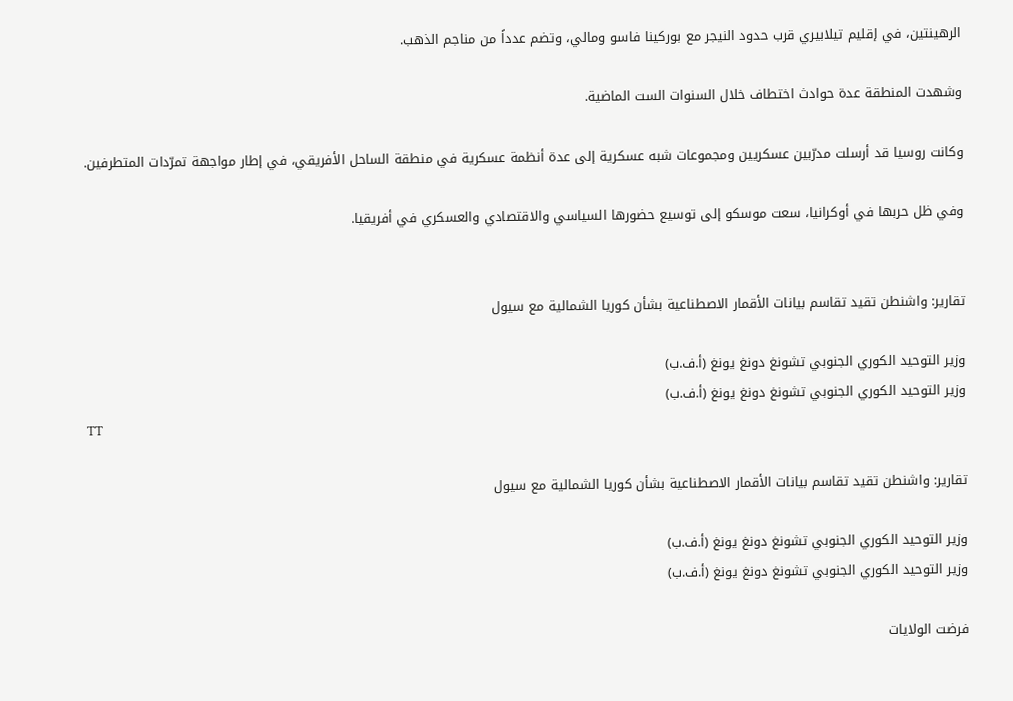الرهينتين، في إقليم تيلابيري قرب حدود النيجر مع بوركينا فاسو ومالي، وتضم عدداً من مناجم الذهب.

وشهدت المنطقة عدة حوادث اختطاف خلال السنوات الست الماضية.

وكانت روسيا قد أرسلت مدرّبين عسكريين ومجموعات شبه عسكرية إلى عدة أنظمة عسكرية في منطقة الساحل الأفريقي، في إطار مواجهة تمرّدات المتطرفين.

وفي ظل حربها في أوكرانيا، سعت موسكو إلى توسيع حضورها السياسي والاقتصادي والعسكري في أفريقيا.


تقارير: واشنطن تقيد تقاسم بيانات الأقمار الاصطناعية بشأن كوريا الشمالية مع سيول

وزير التوحيد الكوري الجنوبي تشونغ دونغ يونغ (أ.ف.ب)
وزير التوحيد الكوري الجنوبي تشونغ دونغ يونغ (أ.ف.ب)
TT

تقارير: واشنطن تقيد تقاسم بيانات الأقمار الاصطناعية بشأن كوريا الشمالية مع سيول

وزير التوحيد الكوري الجنوبي تشونغ دونغ يونغ (أ.ف.ب)
وزير التوحيد الكوري الجنوبي تشونغ دونغ يونغ (أ.ف.ب)

فرضت الولايات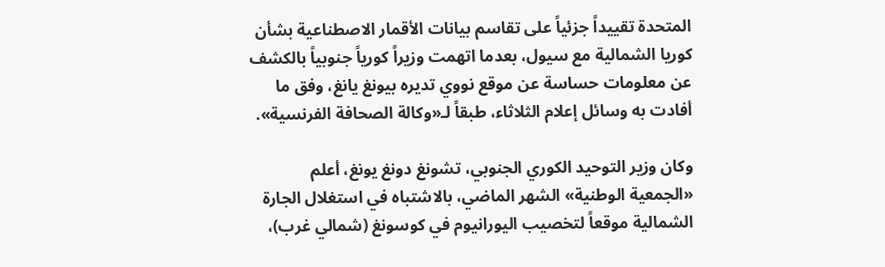المتحدة تقييداً جزئياً على تقاسم بيانات الأقمار الاصطناعية بشأن كوريا الشمالية مع سيول، بعدما اتهمت وزيراً كورياً جنوبياً بالكشف عن معلومات حساسة عن موقع نووي تديره بيونغ يانغ، وفق ما أفادت به وسائل إعلام الثلاثاء، طبقاً لـ«وكالة الصحافة الفرنسية».

وكان وزير التوحيد الكوري الجنوبي، تشونغ دونغ يونغ، أعلم «الجمعية الوطنية» الشهر الماضي، بالاشتباه في استغلال الجارة الشمالية موقعاً لتخصيب اليورانيوم في كوسونغ (شمالي غرب)،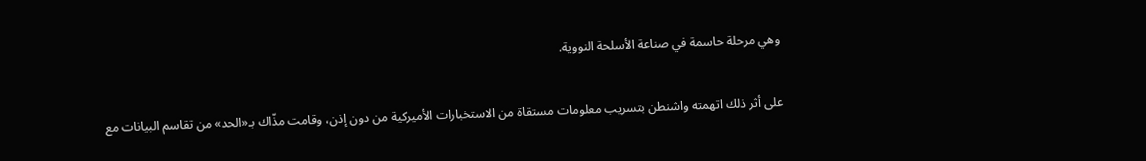وهي مرحلة حاسمة في صناعة الأسلحة النووية.

على أثر ذلك اتهمته واشنطن بتسريب معلومات مستقاة من الاستخبارات الأميركية من دون إذن، وقامت مذّاك بـ«الحد» من تقاسم البيانات مع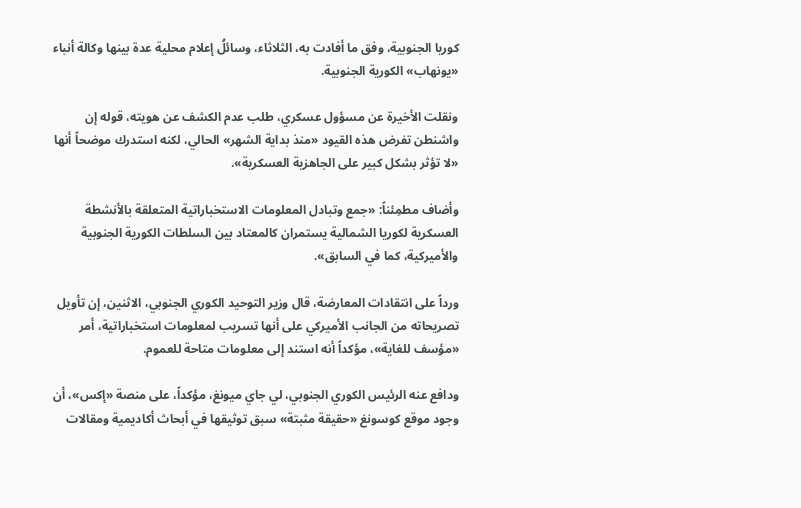كوريا الجنوبية، وفق ما أفادت به، الثلاثاء، وسائلُ إعلام محلية عدة بينها وكالة أنباء «يونهاب» الكورية الجنوبية.

ونقلت الأخيرة عن مسؤول عسكري، طلب عدم الكشف عن هويته، قوله إن واشنطن تفرض هذه القيود «منذ بداية الشهر» الحالي، لكنه استدرك موضحاً أنها «لا تؤثر بشكل كبير على الجاهزية العسكرية».

وأضاف مطمِئناً: «جمع وتبادل المعلومات الاستخباراتية المتعلقة بالأنشطة العسكرية لكوريا الشمالية يستمران كالمعتاد بين السلطات الكورية الجنوبية والأميركية، كما في السابق».

ورداً على انتقادات المعارضة، قال وزير التوحيد الكوري الجنوبي، الاثنين، إن تأويل تصريحاته من الجانب الأميركي على أنها تسريب لمعلومات استخباراتية، أمر «مؤسف للغاية»، مؤكداً أنه استند إلى معلومات متاحة للعموم.

ودافع عنه الرئيس الكوري الجنوبي، لي جاي ميونغ، مؤكداً، على منصة «إكس»، أن وجود موقع كوسونغ «حقيقة مثبتة» سبق توثيقها في أبحاث أكاديمية ومقالات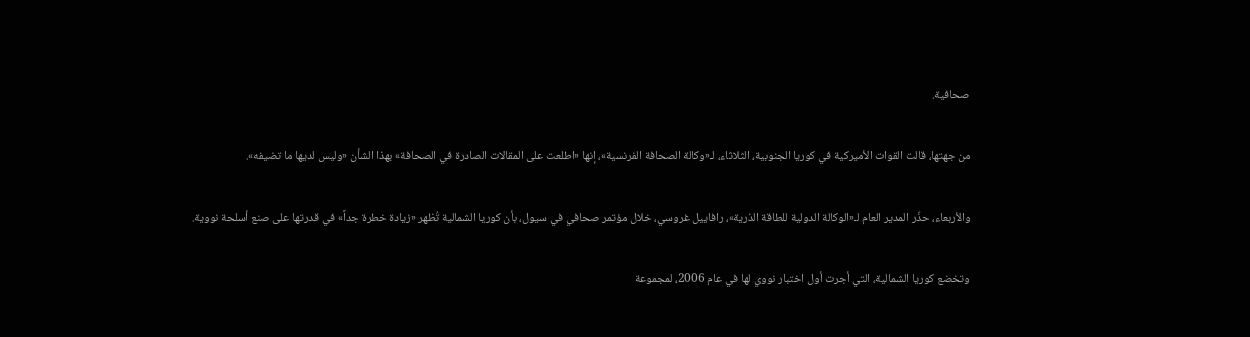صحافية.

من جهتها، قالت القوات الأميركية في كوريا الجنوبية، الثلاثاء، لـ«وكالة الصحافة الفرنسية»، إنها «اطلعت على المقالات الصادرة في الصحافة» بهذا الشأن «وليس لديها ما تضيفه».

والأربعاء، حذّر المدير العام لـ«الوكالة الدولية للطاقة الذرية»، رافاييل غروسي، خلال مؤتمر صحافي في سيول، بأن كوريا الشمالية تُظهر «زيادة خطرة جداً» في قدرتها على صنع أسلحة نووية.

وتخضع كوريا الشمالية، التي أجرت أول اختبار نووي لها في عام 2006، لمجموعة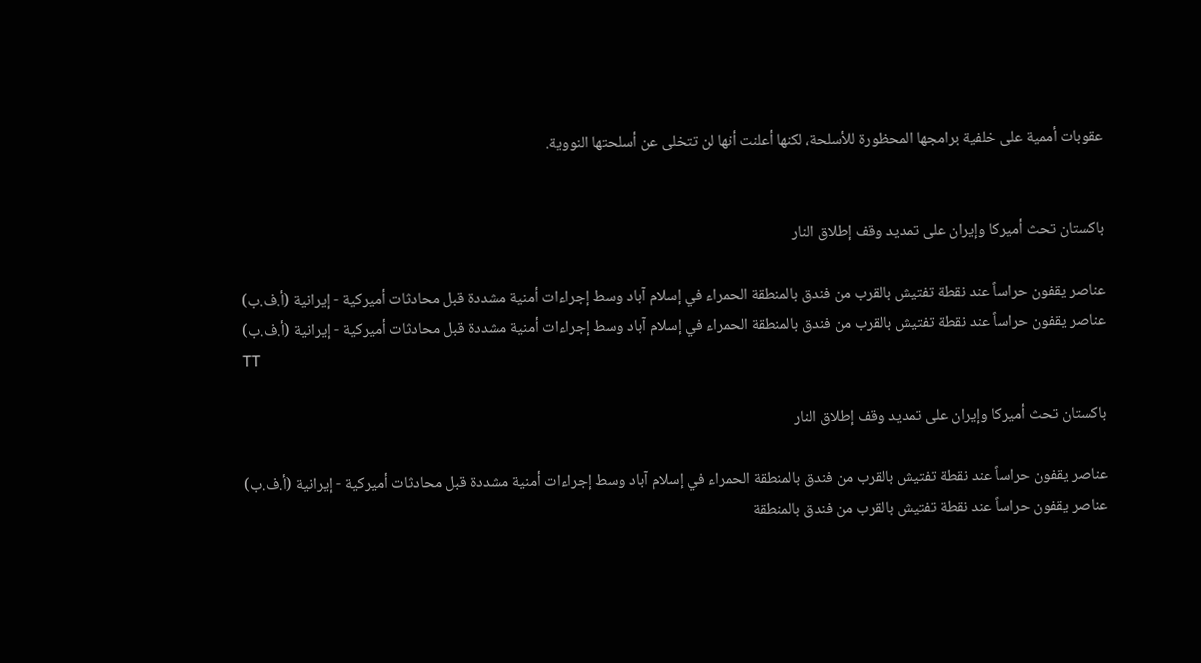عقوبات أممية على خلفية برامجها المحظورة للأسلحة، لكنها أعلنت أنها لن تتخلى عن أسلحتها النووية.


باكستان تحث أميركا وإيران على تمديد وقف إطلاق النار

عناصر يقفون حراساً عند نقطة تفتيش بالقرب من فندق بالمنطقة الحمراء في إسلام آباد وسط إجراءات أمنية مشددة قبل محادثات أميركية - إيرانية (أ.ف.ب)
عناصر يقفون حراساً عند نقطة تفتيش بالقرب من فندق بالمنطقة الحمراء في إسلام آباد وسط إجراءات أمنية مشددة قبل محادثات أميركية - إيرانية (أ.ف.ب)
TT

باكستان تحث أميركا وإيران على تمديد وقف إطلاق النار

عناصر يقفون حراساً عند نقطة تفتيش بالقرب من فندق بالمنطقة الحمراء في إسلام آباد وسط إجراءات أمنية مشددة قبل محادثات أميركية - إيرانية (أ.ف.ب)
عناصر يقفون حراساً عند نقطة تفتيش بالقرب من فندق بالمنطقة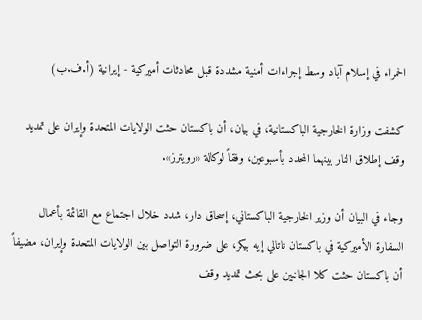الحمراء في إسلام آباد وسط إجراءات أمنية مشددة قبل محادثات أميركية - إيرانية (أ.ف.ب)

كشفت وزارة الخارجية الباكستانية، في بيان، أن باكستان حثت الولايات المتحدة وإيران ‌على تمديد وقف ‌إطلاق النار ‌بينهما المحدد بأسبوعين، وفقاً لوكالة «رويترز».

وجاء في البيان أن وزير الخارجية الباكستاني، إسحاق دار، شدد خلال اجتماع مع ‌القائمة ‌بأعمال السفارة ‌الأميركية في ‌باكستان ناتالي إيه بيكر، على ضرورة التواصل بين ‌الولايات المتحدة وإيران، مضيفاً أن باكستان حثت كلا الجانبين على بحث تمديد وقف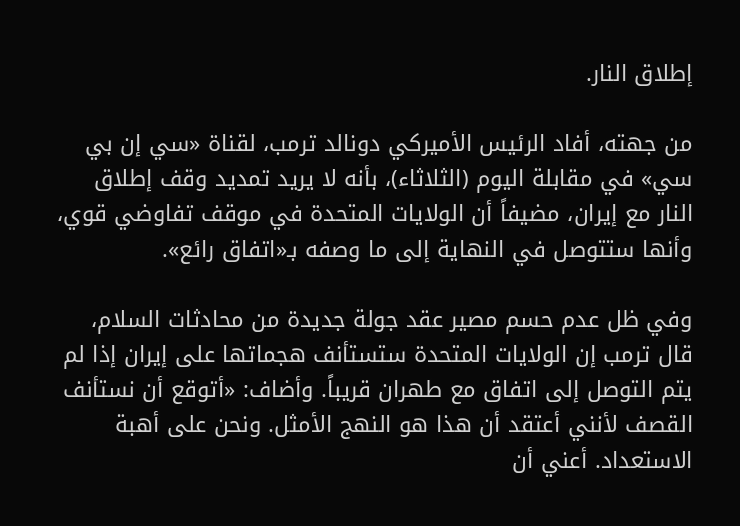إطلاق النار.

من جهته، أفاد الرئيس الأميركي دونالد ترمب، لقناة «سي إن بي سي» في مقابلة اليوم (الثلاثاء)، بأنه لا يريد تمديد وقف إطلاق النار مع إيران، مضيفاً أن ‌الولايات المتحدة في ‌موقف تفاوضي ‌قوي، وأنها ستتوصل في النهاية إلى ما وصفه بـ«اتفاق رائع».

وفي ظل ‌عدم حسم مصير ‌عقد جولة جديدة من محادثات السلام، قال ترمب إن الولايات المتحدة ‌ستستأنف هجماتها على إيران إذا لم يتم التوصل إلى اتفاق مع طهران قريباً. وأضاف: «أتوقع أن نستأنف القصف لأنني أعتقد أن هذا هو النهج الأمثل. ونحن على أهبة الاستعداد. أعني أن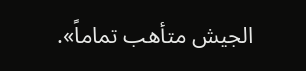الجيش متأهب تماماً».